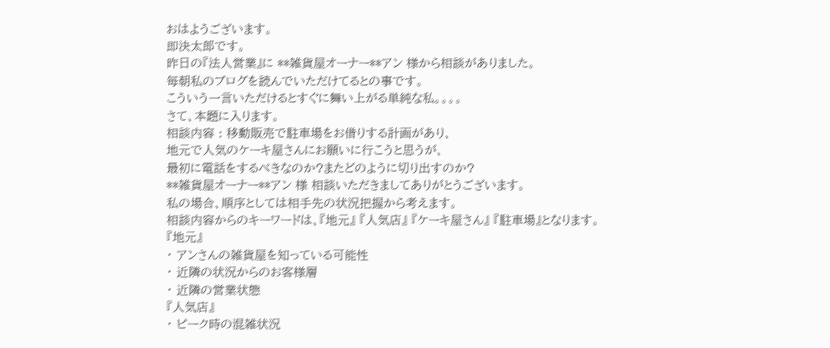おはようございます。
即決太郎です。
昨日の『法人営業』に **雑貨屋オーナー**アン 様から相談がありました。
毎朝私のブログを読んでいただけてるとの事です。
こういう一言いただけるとすぐに舞い上がる単純な私。。。。
さて、本題に入ります。
相談内容 : 移動販売で駐車場をお借りする計画があり、
地元で人気のケーキ屋さんにお願いに行こうと思うが、
最初に電話をするべきなのか?またどのように切り出すのか?
**雑貨屋オーナー**アン 様 相談いただきましてありがとうございます。
私の場合、順序としては相手先の状況把握から考えます。
相談内容からのキーワードは、『地元』 『人気店』 『ケーキ屋さん』 『駐車場』となります。
『地元』
・ アンさんの雑貨屋を知っている可能性
・ 近隣の状況からのお客様層
・ 近隣の営業状態
『人気店』
・ ピーク時の混雑状況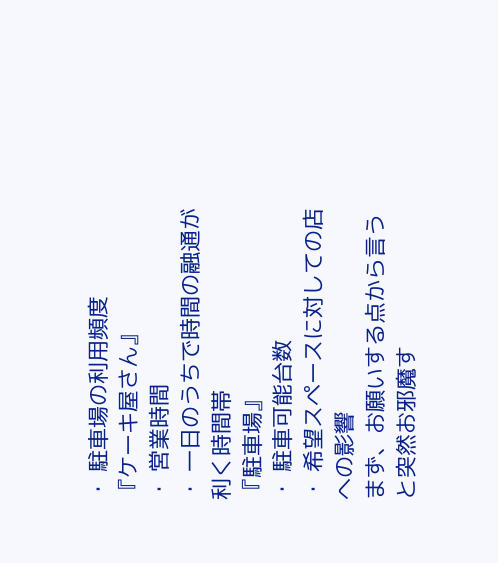・ 駐車場の利用頻度
『ケーキ屋さん』
・ 営業時間
・ 一日のうちで時間の融通が利く時間帯
『駐車場』
・ 駐車可能台数
・ 希望スペースに対しての店への影響
まず、お願いする点から言うと突然お邪魔す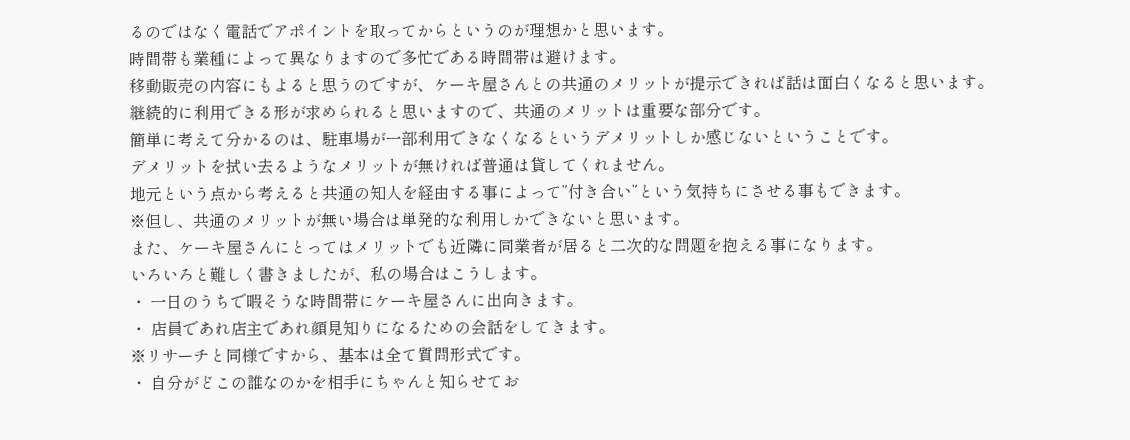るのではなく電話でアポイントを取ってからというのが理想かと思います。
時間帯も業種によって異なりますので多忙である時間帯は避けます。
移動販売の内容にもよると思うのですが、ケーキ屋さんとの共通のメリットが提示できれば話は面白くなると思います。
継続的に利用できる形が求められると思いますので、共通のメリットは重要な部分です。
簡単に考えて分かるのは、駐車場が一部利用できなくなるというデメリットしか感じないということです。
デメリットを拭い去るようなメリットが無ければ普通は貸してくれません。
地元という点から考えると共通の知人を経由する事によって”付き合い”という気持ちにさせる事もできます。
※但し、共通のメリットが無い場合は単発的な利用しかできないと思います。
また、ケーキ屋さんにとってはメリットでも近隣に同業者が居ると二次的な問題を抱える事になります。
いろいろと難しく書きましたが、私の場合はこうします。
・ 一日のうちで暇そうな時間帯にケーキ屋さんに出向きます。
・ 店員であれ店主であれ顔見知りになるための会話をしてきます。
※リサーチと同様ですから、基本は全て質問形式です。
・ 自分がどこの誰なのかを相手にちゃんと知らせてお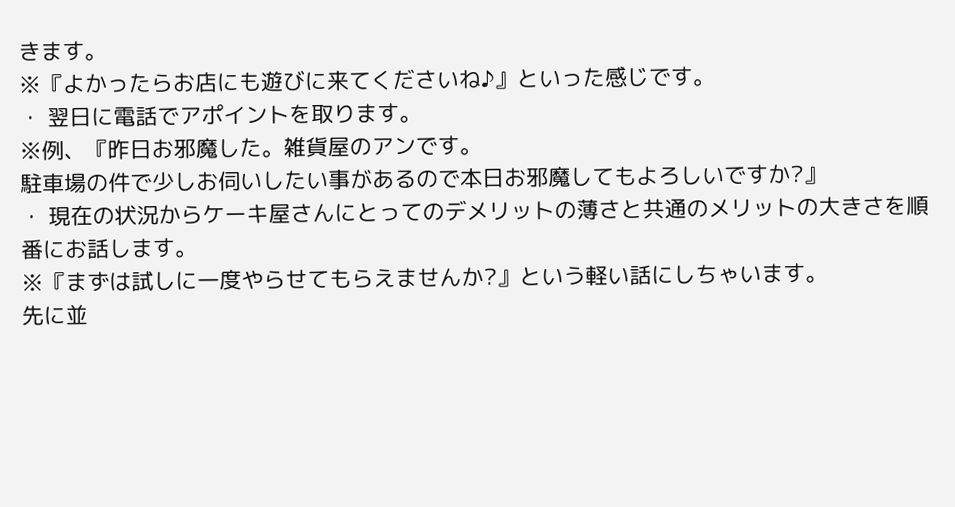きます。
※『よかったらお店にも遊びに来てくださいね♪』といった感じです。
・ 翌日に電話でアポイントを取ります。
※例、『昨日お邪魔した。雑貨屋のアンです。
駐車場の件で少しお伺いしたい事があるので本日お邪魔してもよろしいですか?』
・ 現在の状況からケーキ屋さんにとってのデメリットの薄さと共通のメリットの大きさを順番にお話します。
※『まずは試しに一度やらせてもらえませんか?』という軽い話にしちゃいます。
先に並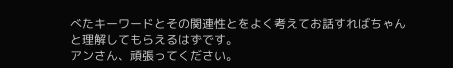べたキーワードとその関連性とをよく考えてお話すればちゃんと理解してもらえるはずです。
アンさん、頑張ってください。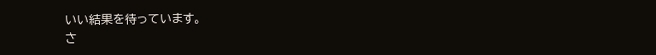いい結果を待っています。
さ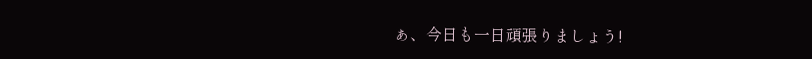ぁ、今日も一日頑張りましょう!